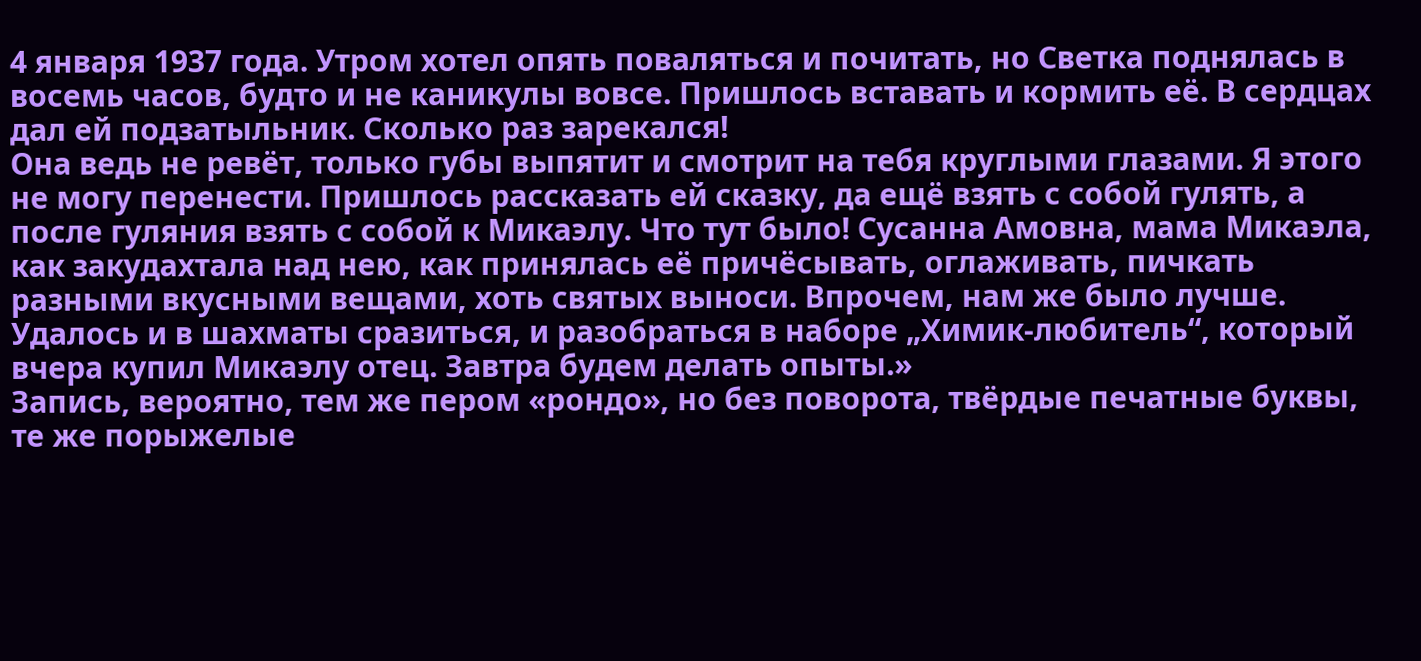4 января 1937 года. Утром хотел опять поваляться и почитать, но Светка поднялась в восемь часов, будто и не каникулы вовсе. Пришлось вставать и кормить её. В сердцах дал ей подзатыльник. Сколько раз зарекался!
Она ведь не ревёт, только губы выпятит и смотрит на тебя круглыми глазами. Я этого не могу перенести. Пришлось рассказать ей сказку, да ещё взять с собой гулять, а после гуляния взять с собой к Микаэлу. Что тут было! Сусанна Амовна, мама Микаэла, как закудахтала над нею, как принялась её причёсывать, оглаживать, пичкать разными вкусными вещами, хоть святых выноси. Впрочем, нам же было лучше. Удалось и в шахматы сразиться, и разобраться в наборе „Химик-любитель“, который вчера купил Микаэлу отец. Завтра будем делать опыты.»
Запись, вероятно, тем же пером «рондо», но без поворота, твёрдые печатные буквы, те же порыжелые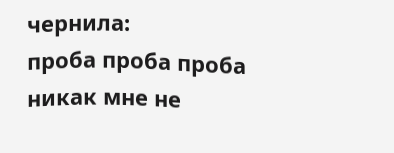чернила:
проба проба проба
никак мне не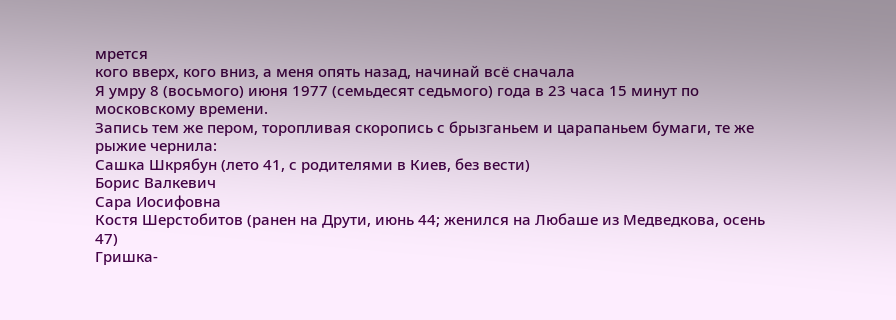мрется
кого вверх, кого вниз, а меня опять назад, начинай всё сначала
Я умру 8 (восьмого) июня 1977 (семьдесят седьмого) года в 23 часа 15 минут по московскому времени.
Запись тем же пером, торопливая скоропись с брызганьем и царапаньем бумаги, те же рыжие чернила:
Сашка Шкрябун (лето 41, с родителями в Киев, без вести)
Борис Валкевич
Сара Иосифовна
Костя Шерстобитов (ранен на Друти, июнь 44; женился на Любаше из Медведкова, осень 47)
Гришка-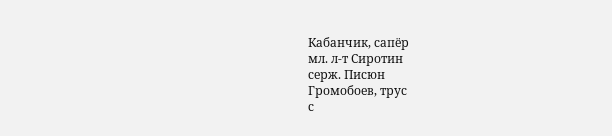Кабанчик, сапёр
мл. л-т Сиротин
серж. Писюн
Громобоев, трус
с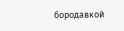бородавкой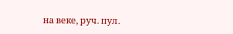на веке, руч. пул.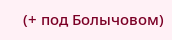(+ под Болычовом)